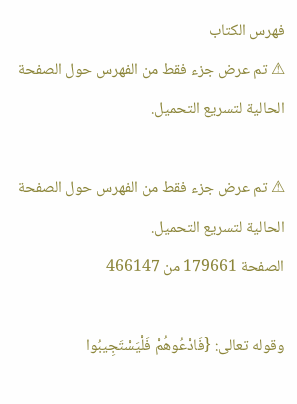فهرس الكتاب
⚠ تم عرض جزء فقط من الفهرس حول الصفحة الحالية لتسريع التحميل.

⚠ تم عرض جزء فقط من الفهرس حول الصفحة الحالية لتسريع التحميل.
الصفحة 179661 من 466147

وقوله تعالى: {فَادْعُوهُمْ فَلْيَسْتَجِيبُوا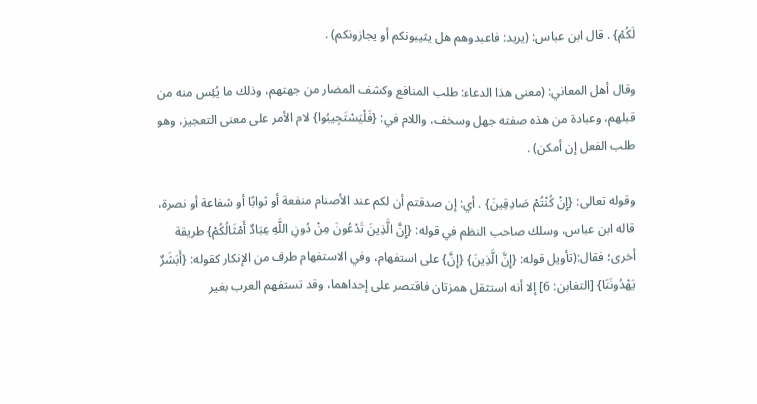لَكُمْ} . قال ابن عباس: (يريد: فاعبدوهم هل يثيبونكم أو يجازونكم) .

وقال أهل المعاني: (معنى هذا الدعاء: طلب المنافع وكشف المضار من جهتهم، وذلك ما يُئِس منه من قبلهم، وعبادة من هذه صفته جهل وسخف، واللام في: {فَلْيَسْتَجِيبُوا} لام الأمر على معنى التعجيز، وهو طلب الفعل إن أمكن) .

وقوله تعالى: {إِنْ كُنْتُمْ صَادِقِينَ} . أي: إن صدقتم أن لكم عند الأصنام منفعة أو ثوابًا أو شفاعة أو نصرة، قاله ابن عباس، وسلك صاحب النظم في قوله: {إِنَّ الَّذِينَ تَدْعُونَ مِنْ دُونِ اللَّهِ عِبَادٌ أَمْثَالُكُمْ} طريقة أخرى؛ فقال:(تأويل قوله: {إِنَّ الَّذِينَ} {إِنَّ} على استفهام، وفي الاستفهام طرف من الإنكار كقوله: {أَبَشَرٌ يَهْدُونَنَا} [التغابن: 6] إلا أنه استثقل همزتان فاقتصر على إحداهما، وقد تستفهم العرب بغير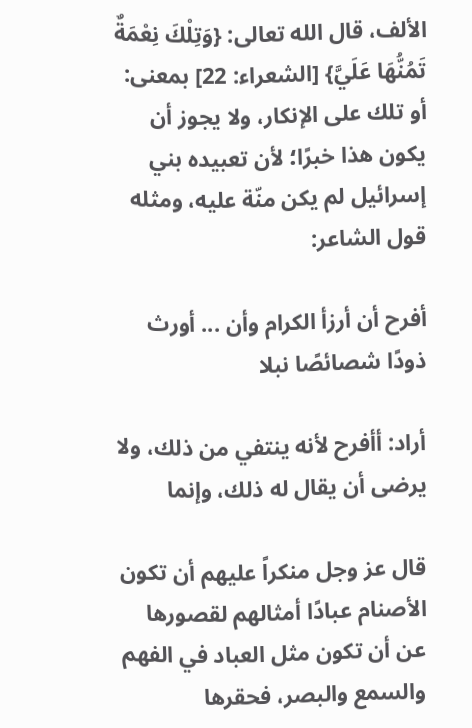الألف، قال الله تعالى: {وَتِلْكَ نِعْمَةٌ تَمُنُّهَا عَلَيَّ} [الشعراء: 22] بمعنى: أو تلك على الإنكار، ولا يجوز أن يكون هذا خبرًا؛ لأن تعبيده بني إسرائيل لم يكن منّة عليه، ومثله قول الشاعر:

أفرح أن أرزأ الكرام وأن ... أورث ذودًا شصائصًا نبلا

أراد: أأفرح لأنه ينتفي من ذلك، ولا يرضى أن يقال له ذلك، وإنما

قال عز وجل منكراً عليهم أن تكون الأصنام عبادًا أمثالهم لقصورها عن أن تكون مثل العباد في الفهم والسمع والبصر، فحقرها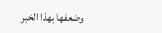وضعفها بهذا الخبر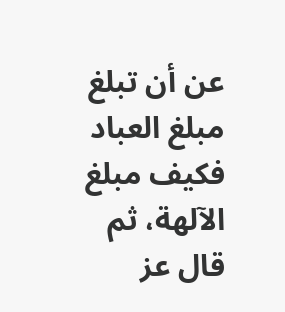عن أن تبلغ مبلغ العباد فكيف مبلغ الآلهة، ثم قال عز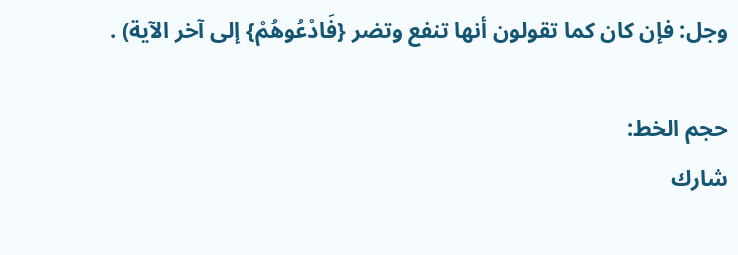وجل: فإن كان كما تقولون أنها تنفع وتضر {فَادْعُوهُمْ} إلى آخر الآية) .

حجم الخط:
شارك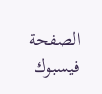الصفحة
فيسبوك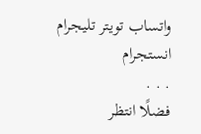واتساب تويتر تليجرام انستجرام
. . .
فضلًا انتظر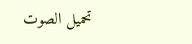تحميل الصوت